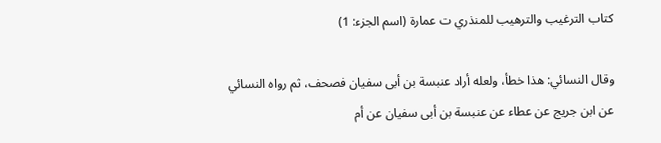كتاب الترغيب والترهيب للمنذري ت عمارة (اسم الجزء: 1)

وقال النسائي: هذا خطأ، ولعله أراد عنبسة بن أبى سفيان فصحف، ثم رواه النسائي عن ابن جريج عن عطاء عن عنبسة بن أبى سفيان عن أم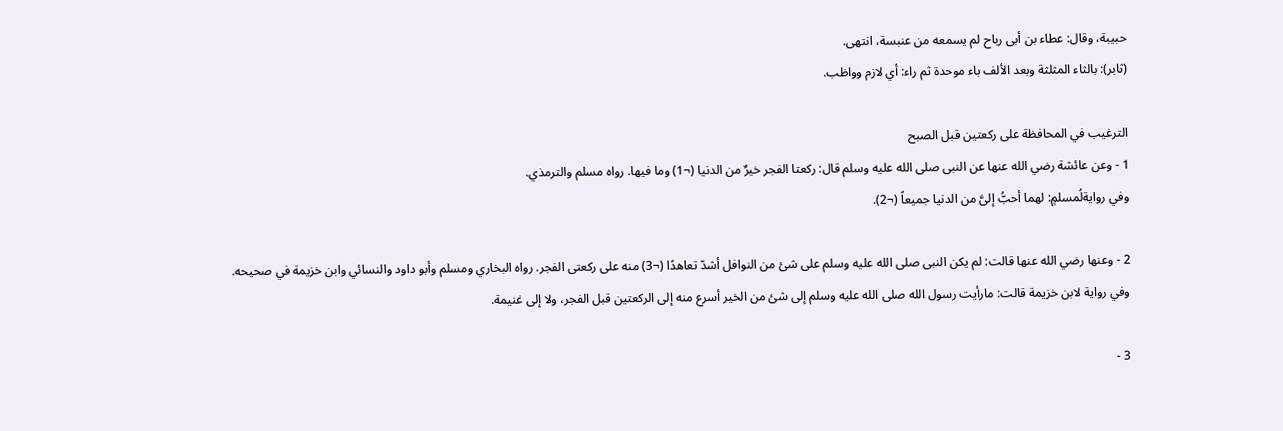حبيبة، وقال: عطاء بن أبى رباح لم يسمعه من عنبسة، انتهى.
(ثابر): بالثاء المثلثة وبعد الألف باء موحدة ثم راء: أي لازم وواظب.

الترغيب في المحافظة على ركعتين قبل الصبح
1 - وعن عائشة رضي الله عنها عن النبى صلى الله عليه وسلم قال: ركعتا الفجر خيرٌ من الدنيا (¬1) وما فيها. رواه مسلم والترمذي.
وفي روايةلُمسلمٍ: لهما أحبُّ إلىَّ من الدنيا جميعاً (¬2).

2 - وعنها رضي الله عنها قالت: لم يكن النبى صلى الله عليه وسلم على شئ من النوافل أشدّ تعاهدًا (¬3) منه على ركعتى الفجر. رواه البخاري ومسلم وأبو داود والنسائي وابن خزيمة في صحيحه.
وفي رواية لابن خزيمة قالت: مارأيت رسول الله صلى الله عليه وسلم إلى شئ من الخير أسرع منه إلى الركعتين قبل الفجر، ولا إلى غنيمة.

3 -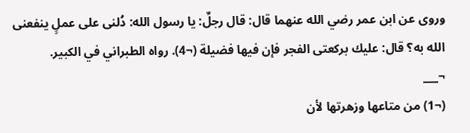وروى عن ابن عمر رضي الله عنهما قال: قال رجلٌ: يا رسول الله: دُلنى على عملٍ ينفعنى الله به؟ قال: عليك بركعتى الفجر فإن فيها فضيلة (¬4). رواه الطبراني في الكبير.
¬___
(¬1) من متاعها وزهرتها لأن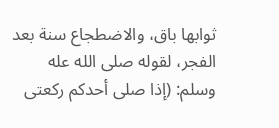ثوابها باق، والاضطجاع سنة بعد الفجر، لقوله صلى الله عله وسلم: (إذا صلى أحدكم ركعتى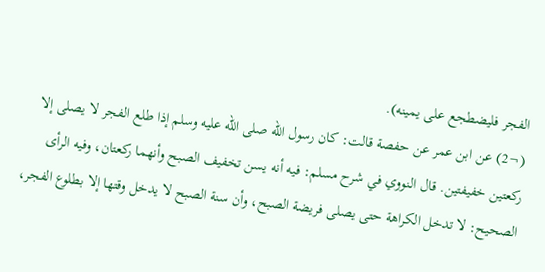الفجر فليضطجع على يمينه).
(¬2) عن ابن عمر عن حفصة قالت: كان رسول الله صلى الله عليه وسلم إذا طلع الفجر لا يصلى إلا ركعتين خفيفتين. قال النووي في شرح مسلم: فيه أنه يسن تخفيف الصبح وأنهما ركعتان، وفيه الرأى الصحيح: لا تدخل الكراهة حتى يصلى فريضة الصبح، وأن سنة الصبح لا يدخل وقتها إلا بطلوع الفجر،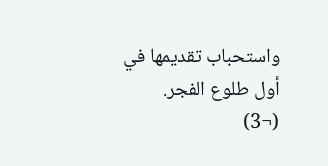واستحباب تقديمها في أول طلوع الفجر.
(¬3)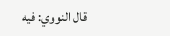قال النووي: فيه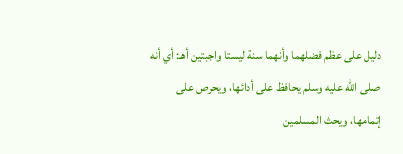دليل على عظم فضلهما وأنهما سنة ليستا واجبتين أهـ: أي أنه صلى الله عليه وسلم يحافظ على أدائها، ويحرص على إتمامها، ويحث المسلمين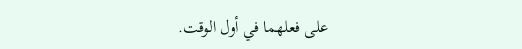على فعلهما في أول الوقت.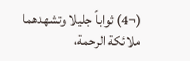(¬4) ثواباً جليلا وتشهدهما ملائكة الرحمة،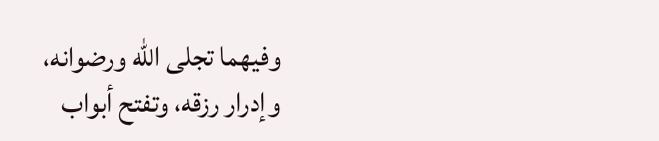وفيهما تجلى الله ورضوانه، وإدرار رزقه، وتفتح أبواب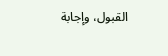القبول، وإجابة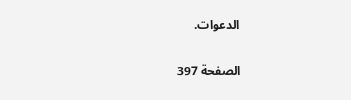الدعوات.

الصفحة 397